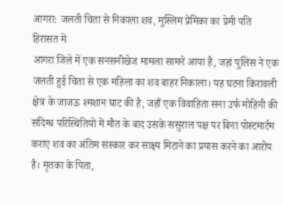आगरा: जलती चिता से निकाला शव, मुस्लिम प्रेमिका का प्रेमी पति हिरासत में
आगरा जिले में एक सनसनीखेज मामला सामने आया है, जहां पुलिस ने एक जलती हुई चिता से एक महिला का शव बाहर निकाला। यह घटना किरावली क्षेत्र के जाजऊ श्मशान घाट की है, जहाँ एक विवाहिता सना उर्फ मोहिनी की संदिग्ध परिस्थितियों में मौत के बाद उसके ससुराल पक्ष पर बिना पोस्टमार्टम कराए शव का अंतिम संस्कार कर साक्ष्य मिटाने का प्रयास करने का आरोप है। मृतका के पिता,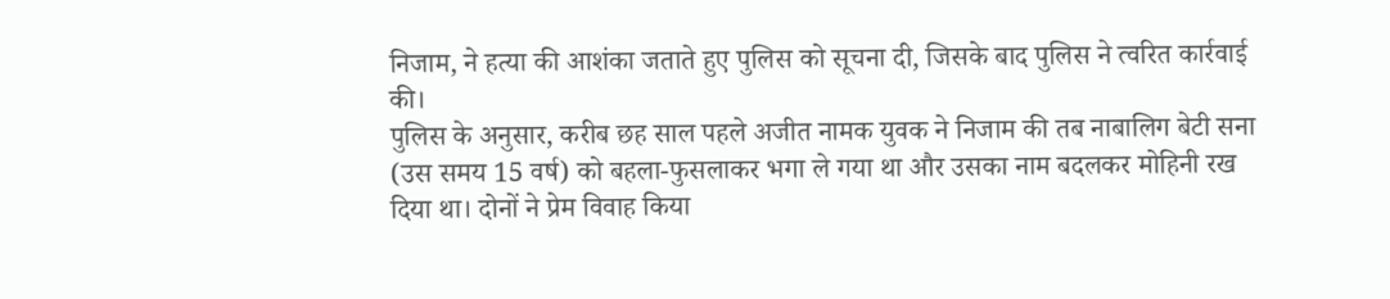निजाम, ने हत्या की आशंका जताते हुए पुलिस को सूचना दी, जिसके बाद पुलिस ने त्वरित कार्रवाई की।
पुलिस के अनुसार, करीब छह साल पहले अजीत नामक युवक ने निजाम की तब नाबालिग बेटी सना (उस समय 15 वर्ष) को बहला-फुसलाकर भगा ले गया था और उसका नाम बदलकर मोहिनी रख दिया था। दोनों ने प्रेम विवाह किया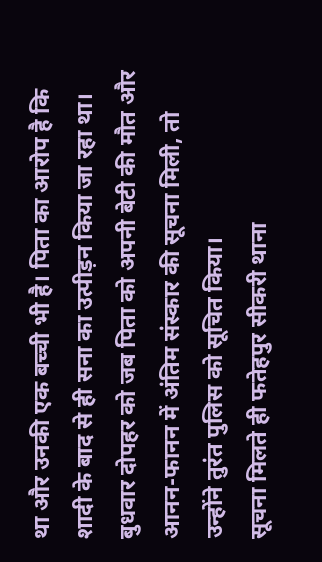था और उनकी एक बच्ची भी है। पिता का आरोप है कि शादी के बाद से ही सना का उत्पीड़न किया जा रहा था। बुधवार दोपहर को जब पिता को अपनी बेटी की मौत और आनन-फानन में अंतिम संस्कार की सूचना मिली, तो उन्होंने तुरंत पुलिस को सूचित किया।
सूचना मिलते ही फतेहपुर सीकरी थाना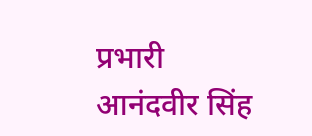प्रभारी आनंदवीर सिंह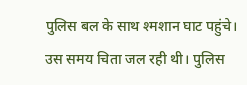पुलिस बल के साथ श्मशान घाट पहुंचे। उस समय चिता जल रही थी। पुलिस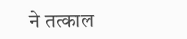ने तत्काल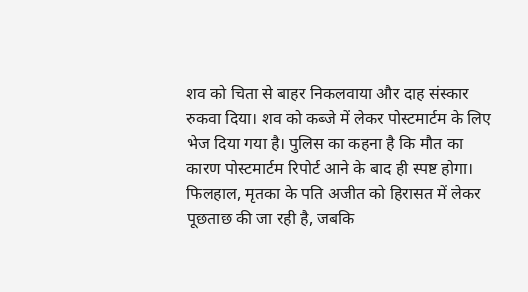शव को चिता से बाहर निकलवाया और दाह संस्कार रुकवा दिया। शव को कब्जे में लेकर पोस्टमार्टम के लिए भेज दिया गया है। पुलिस का कहना है कि मौत का कारण पोस्टमार्टम रिपोर्ट आने के बाद ही स्पष्ट होगा। फिलहाल, मृतका के पति अजीत को हिरासत में लेकर पूछताछ की जा रही है, जबकि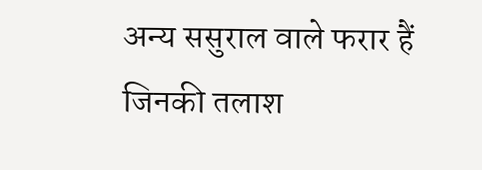अन्य ससुराल वाले फरार हैं जिनकी तलाश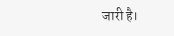जारी है।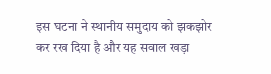इस घटना ने स्थानीय समुदाय को झकझोर कर रख दिया है और यह सवाल खड़ा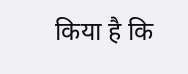किया है कि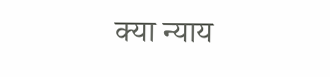क्या न्याय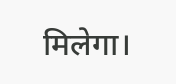मिलेगा।